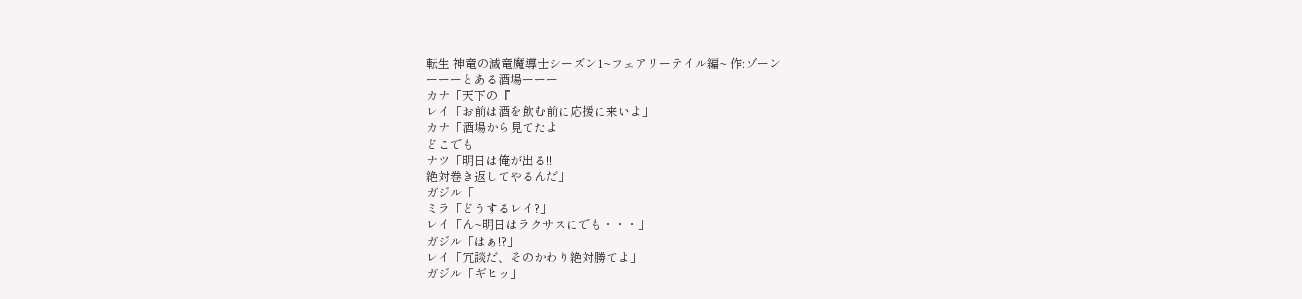転生 神竜の滅竜魔導士シーズン1~フェアリーテイル編~ 作:ゾーン
ーーーとある酒場ーーー
カナ「天下の『
レイ「お前は酒を飲む前に応援に来いよ」
カナ「酒場から見てたよ
どこでも
ナツ「明日は俺が出る!!
絶対巻き返してやるんだ」
ガジル「
ミラ「どうするレイ?」
レイ「ん~明日はラクサスにでも・・・」
ガジル「はぁ!?」
レイ「冗談だ、そのかわり絶対勝てよ」
ガジル「ギヒッ」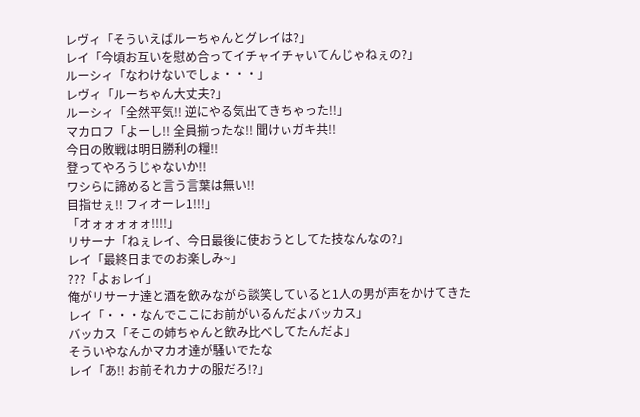レヴィ「そういえばルーちゃんとグレイは?」
レイ「今頃お互いを慰め合ってイチャイチャいてんじゃねぇの?」
ルーシィ「なわけないでしょ・・・」
レヴィ「ルーちゃん大丈夫?」
ルーシィ「全然平気!! 逆にやる気出てきちゃった!!」
マカロフ「よーし!! 全員揃ったな!! 聞けぃガキ共!!
今日の敗戦は明日勝利の糧!!
登ってやろうじゃないか!!
ワシらに諦めると言う言葉は無い!!
目指せぇ!! フィオーレ1!!!」
「オォォォォォ!!!!」
リサーナ「ねぇレイ、今日最後に使おうとしてた技なんなの?」
レイ「最終日までのお楽しみ~」
???「よぉレイ」
俺がリサーナ達と酒を飲みながら談笑していると1人の男が声をかけてきた
レイ「・・・なんでここにお前がいるんだよバッカス」
バッカス「そこの姉ちゃんと飲み比べしてたんだよ」
そういやなんかマカオ達が騒いでたな
レイ「あ!! お前それカナの服だろ!?」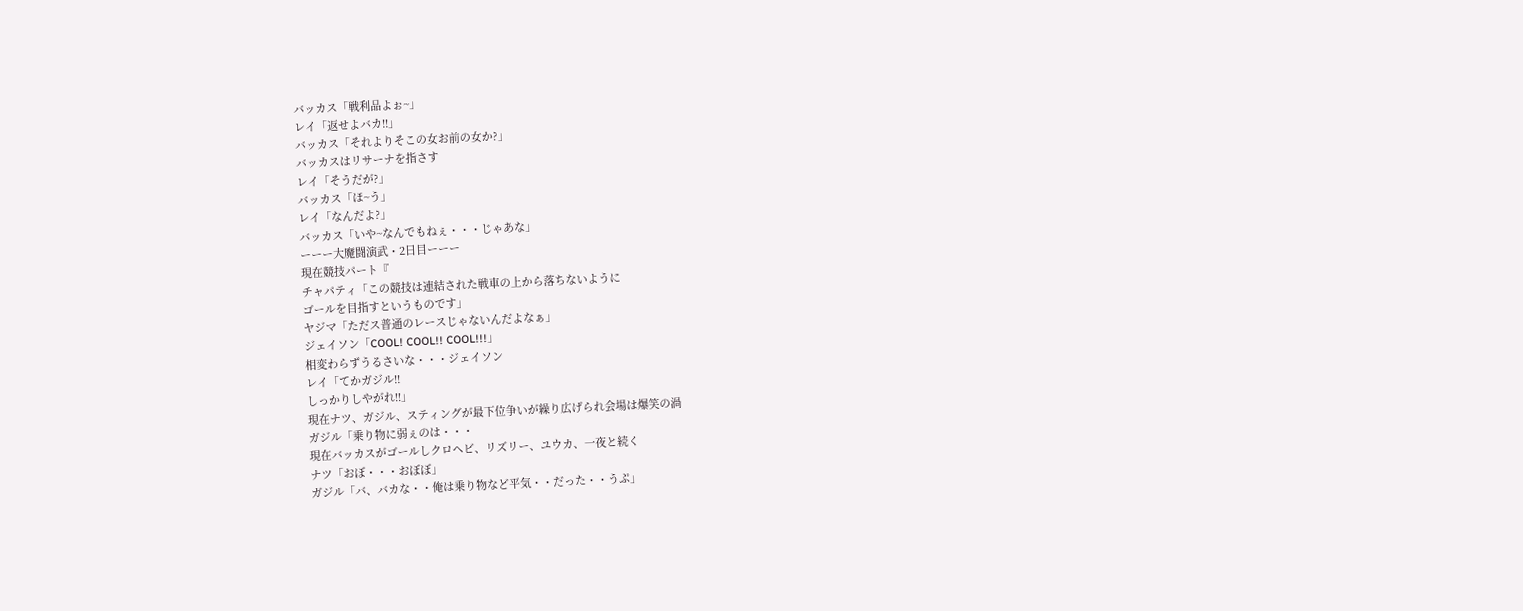バッカス「戦利品よぉ~」
レイ「返せよバカ!!」
バッカス「それよりそこの女お前の女か?」
バッカスはリサーナを指さす
レイ「そうだが?」
バッカス「ほ~う」
レイ「なんだよ?」
バッカス「いや~なんでもねぇ・・・じゃあな」
ーーー大魔闘演武・2日目ーーー
現在競技パート『
チャパティ「この競技は連結された戦車の上から落ちないように
ゴールを目指すというものです」
ヤジマ「ただス普通のレースじゃないんだよなぁ」
ジェイソン「COOL! COOL!! COOL!!!」
相変わらずうるさいな・・・ジェイソン
レイ「てかガジル!!
しっかりしやがれ!!」
現在ナツ、ガジル、スティングが最下位争いが繰り広げられ会場は爆笑の渦
ガジル「乗り物に弱ぇのは・・・
現在バッカスがゴールしクロヘビ、リズリー、ユウカ、一夜と続く
ナツ「おぼ・・・おぼぼ」
ガジル「バ、バカな・・俺は乗り物など平気・・だった・・うぷ」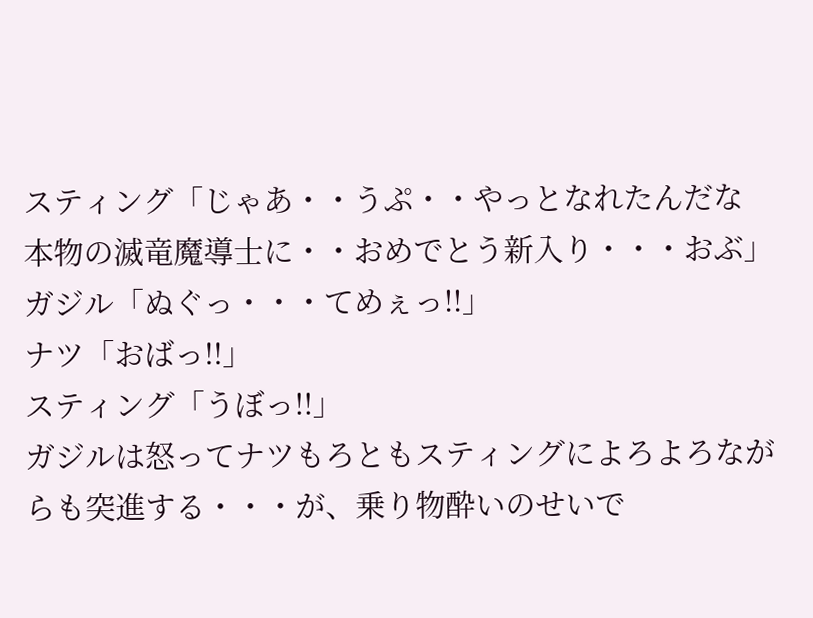スティング「じゃあ・・うぷ・・やっとなれたんだな
本物の滅竜魔導士に・・おめでとう新入り・・・おぶ」
ガジル「ぬぐっ・・・てめぇっ!!」
ナツ「おばっ!!」
スティング「うぼっ!!」
ガジルは怒ってナツもろともスティングによろよろながらも突進する・・・が、乗り物酔いのせいで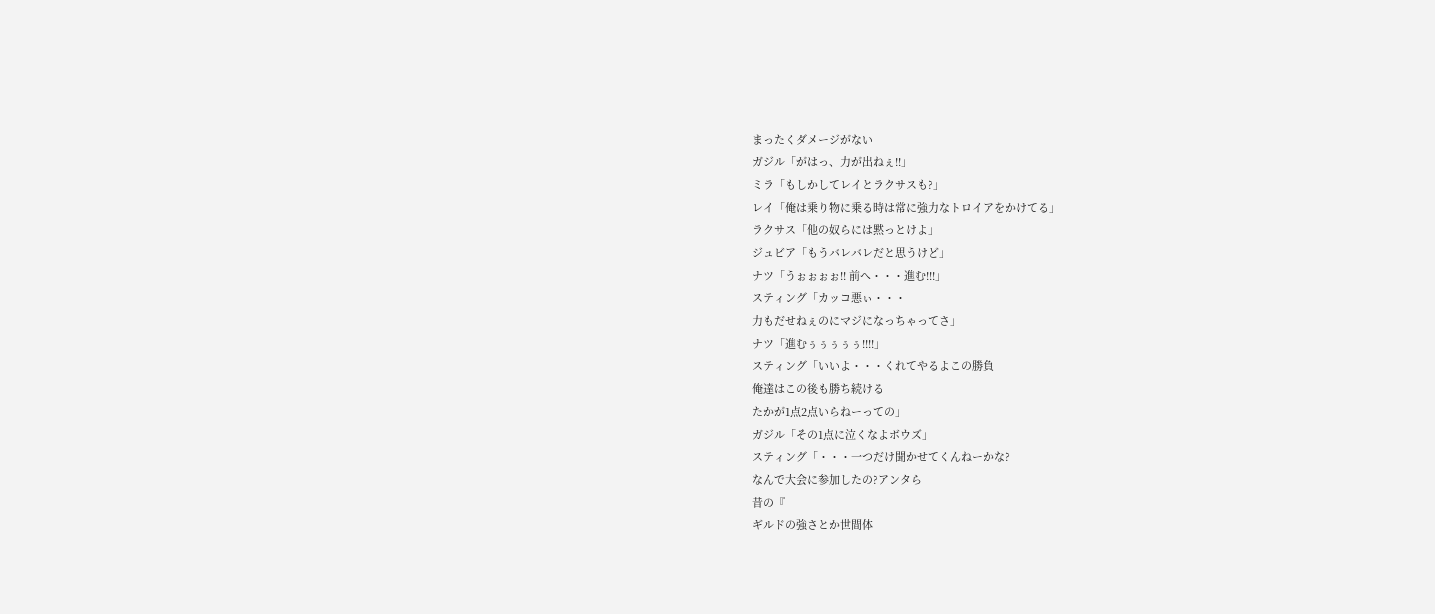まったくダメージがない
ガジル「がはっ、力が出ねぇ!!」
ミラ「もしかしてレイとラクサスも?」
レイ「俺は乗り物に乗る時は常に強力なトロイアをかけてる」
ラクサス「他の奴らには黙っとけよ」
ジュビア「もうバレバレだと思うけど」
ナツ「うぉぉぉぉ!! 前へ・・・進む!!!」
スティング「カッコ悪ぃ・・・
力もだせねぇのにマジになっちゃってさ」
ナツ「進むぅぅぅぅぅ!!!!」
スティング「いいよ・・・くれてやるよこの勝負
俺達はこの後も勝ち続ける
たかが1点2点いらねーっての」
ガジル「その1点に泣くなよボウズ」
スティング「・・・一つだけ聞かせてくんねーかな?
なんで大会に参加したの?アンタら
昔の『
ギルドの強さとか世間体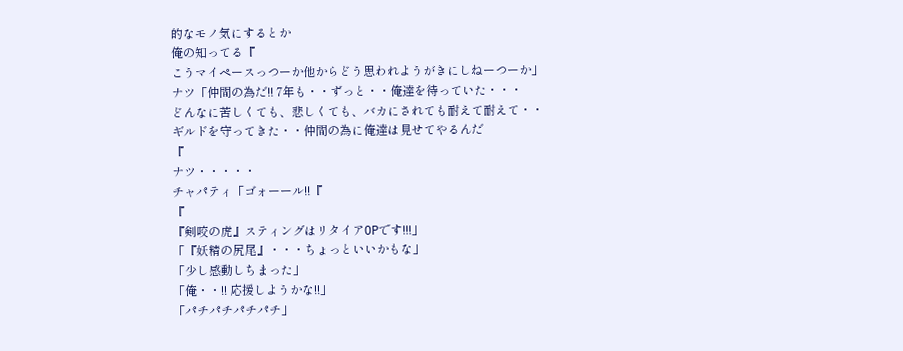的なモノ気にするとか
俺の知ってる『
こうマイペースっつーか他からどう思われようがきにしねーつーか」
ナツ「仲間の為だ!! 7年も・・ずっと・・俺達を待っていた・・・
どんなに苦しくても、悲しくても、バカにされても耐えて耐えて・・
ギルドを守ってきた・・仲間の為に俺達は見せてやるんだ
『
ナツ・・・・・
チャパティ「ゴォーール!!『
『
『剣咬の虎』スティングはリタイア0Pです!!!」
「『妖精の尻尾』・・・ちょっといいかもな」
「少し感動しちまった」
「俺・・!! 応援しようかな!!」
「パチパチパチパチ」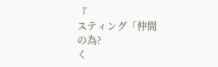『
スティング「仲間の為?
く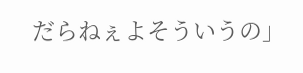だらねぇよそういうの」